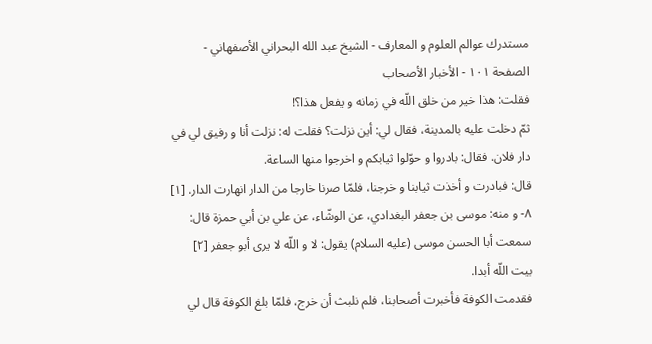مستدرك عوالم العلوم و المعارف - الشيخ عبد الله البحراني الأصفهاني - الصفحة ١٠١ - الأخبار الأصحاب
فقلت: هذا خير من خلق اللّه في زمانه و يفعل هذا؟!
ثمّ دخلت عليه بالمدينة، فقال لي: أين نزلت؟ فقلت له: نزلت أنا و رفيق لي في دار فلان. فقال: بادروا و حوّلوا ثيابكم و اخرجوا منها الساعة.
قال: فبادرت و أخذت ثيابنا و خرجنا، فلمّا صرنا خارجا من الدار انهارت الدار. [١]
٨- و منه: موسى بن جعفر البغدادي، عن الوشّاء، عن علي بن أبي حمزة قال:
سمعت أبا الحسن موسى (عليه السلام) يقول: لا و اللّه لا يرى أبو جعفر [٢] بيت اللّه أبدا.
فقدمت الكوفة فأخبرت أصحابنا، فلم نلبث أن خرج، فلمّا بلغ الكوفة قال لي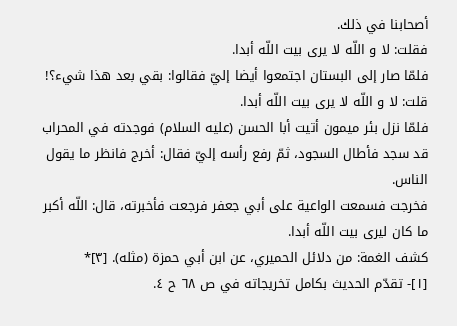أصحابنا في ذلك.
فقلت: لا و اللّه لا يرى بيت اللّه أبدا.
فلمّا صار إلى البستان اجتمعوا أيضا إليّ فقالوا: بقي بعد هذا شيء؟!
قلت: لا و اللّه لا يرى بيت اللّه أبدا.
فلمّا نزل بئر ميمون أتيت أبا الحسن (عليه السلام) فوجدته في المحراب قد سجد فأطال السجود، ثمّ رفع رأسه إليّ فقال: أخرج فانظر ما يقول الناس.
فخرجت فسمعت الواعية على أبي جعفر فرجعت فأخبرته، قال: اللّه أكبر ما كان ليرى بيت اللّه أبدا.
كشف الغمة: من دلائل الحميري، عن ابن أبي حمزة (مثله). [٣]*
[١]- تقدّم الحديث بكامل تخريجاته في ص ٦٨ ح ٤.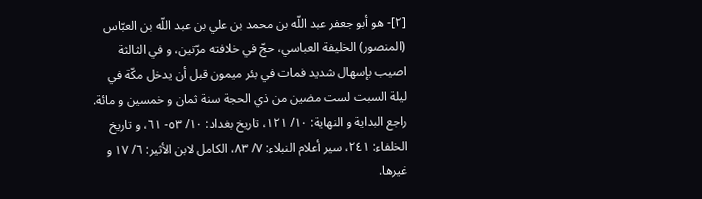[٢]- هو أبو جعفر عبد اللّه بن محمد بن علي بن عبد اللّه بن العبّاس (المنصور) الخليفة العباسي، حجّ في خلافته مرّتين، و في الثالثة اصيب بإسهال شديد فمات في بئر ميمون قبل أن يدخل مكّة في ليلة السبت لست مضين من ذي الحجة سنة ثمان و خمسين و مائة. راجع البداية و النهاية: ١٠/ ١٢١، تاريخ بغداد: ١٠/ ٥٣- ٦١، و تاريخ الخلفاء: ٢٤١، سير أعلام النبلاء: ٧/ ٨٣، الكامل لابن الأثير: ٦/ ١٧ و غيرها.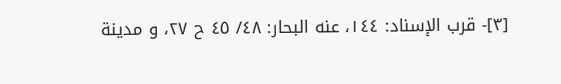[٣]- قرب الإسناد: ١٤٤، عنه البحار: ٤٨/ ٤٥ ح ٢٧، و مدينة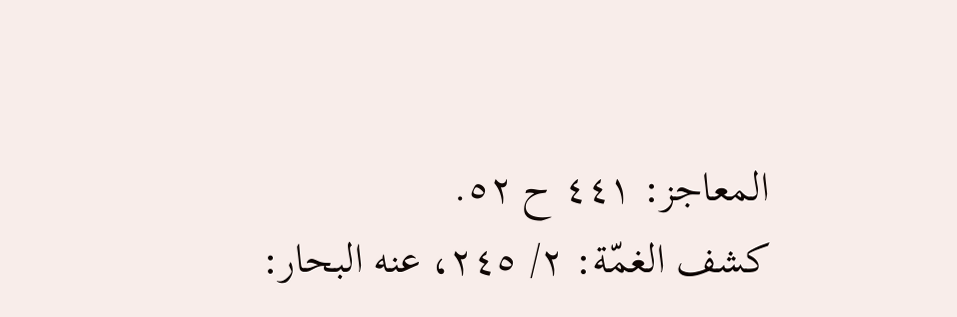المعاجز: ٤٤١ ح ٥٢.
كشف الغمّة: ٢/ ٢٤٥، عنه البحار: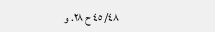٤٨/ ٤٥ ح ٢٨. و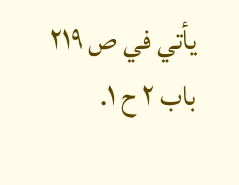يأتي في ص ٢١٩ باب ٢ ح ١.